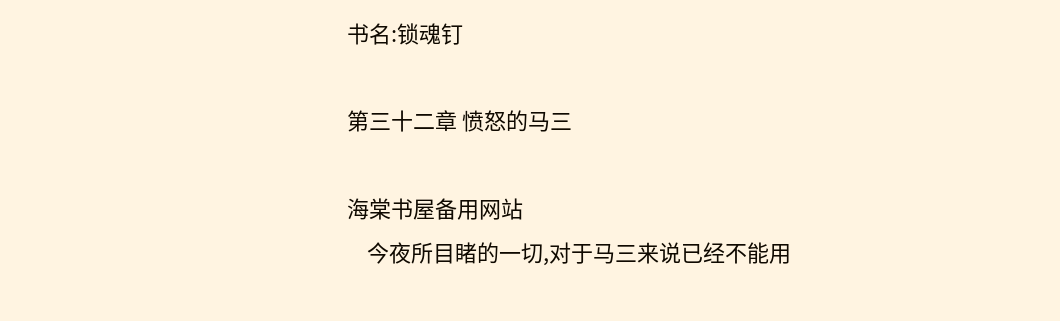书名:锁魂钉

第三十二章 愤怒的马三

海棠书屋备用网站
    今夜所目睹的一切,对于马三来说已经不能用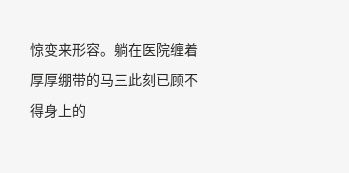惊变来形容。躺在医院缠着厚厚绷带的马三此刻已顾不得身上的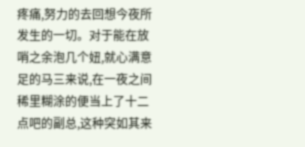疼痛,努力的去回想今夜所发生的一切。对于能在放哨之余泡几个妞,就心满意足的马三来说,在一夜之间稀里糊涂的便当上了十二点吧的副总,这种突如其来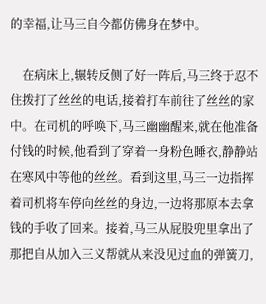的幸福,让马三自今都仿佛身在梦中。

    在病床上,辗转反侧了好一阵后,马三终于忍不住拨打了丝丝的电话,接着打车前往了丝丝的家中。在司机的呼唤下,马三幽幽醒来,就在他准备付钱的时候,他看到了穿着一身粉色睡衣,静静站在寒风中等他的丝丝。看到这里,马三一边指挥着司机将车停向丝丝的身边,一边将那原本去拿钱的手收了回来。接着,马三从屁股兜里拿出了那把自从加入三义帮就从来没见过血的弹簧刀,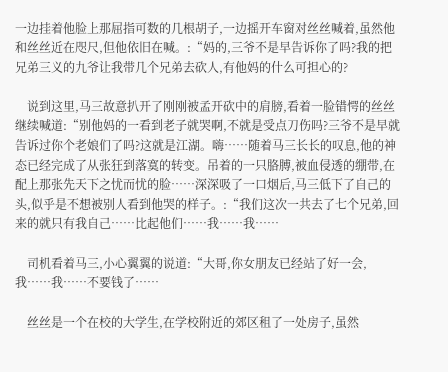一边挂着他脸上那屈指可数的几根胡子,一边摇开车窗对丝丝喊着,虽然他和丝丝近在咫尺,但他依旧在喊。:“妈的,三爷不是早告诉你了吗?我的把兄弟三义的九爷让我带几个兄弟去砍人,有他妈的什么可担心的?

    说到这里,马三故意扒开了刚刚被孟开砍中的肩膀,看着一脸错愕的丝丝继续喊道:“别他妈的一看到老子就哭啊,不就是受点刀伤吗?三爷不是早就告诉过你个老娘们了吗?这就是江湖。嗨……随着马三长长的叹息,他的神态已经完成了从张狂到落寞的转变。吊着的一只胳膊,被血侵透的绷带,在配上那张先天下之忧而忧的脸……深深吸了一口烟后,马三低下了自己的头,似乎是不想被别人看到他哭的样子。:“我们这次一共去了七个兄弟,回来的就只有我自己……比起他们……我……我……

    司机看着马三,小心翼翼的说道:“大哥,你女朋友已经站了好一会,我……我……不要钱了……

    丝丝是一个在校的大学生,在学校附近的郊区租了一处房子,虽然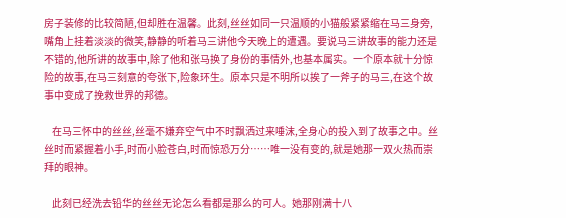房子装修的比较简陋,但却胜在温馨。此刻,丝丝如同一只温顺的小猫般紧紧缩在马三身旁,嘴角上挂着淡淡的微笑,静静的听着马三讲他今天晚上的遭遇。要说马三讲故事的能力还是不错的,他所讲的故事中,除了他和张马换了身份的事情外,也基本属实。一个原本就十分惊险的故事,在马三刻意的夸张下,险象环生。原本只是不明所以挨了一斧子的马三,在这个故事中变成了挽救世界的邦德。

    在马三怀中的丝丝,丝毫不嫌弃空气中不时飘洒过来唾沫,全身心的投入到了故事之中。丝丝时而紧握着小手,时而小脸苍白,时而惊恐万分……唯一没有变的,就是她那一双火热而崇拜的眼神。

    此刻已经洗去铅华的丝丝无论怎么看都是那么的可人。她那刚满十八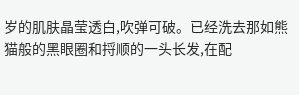岁的肌肤晶莹透白,吹弹可破。已经洗去那如熊猫般的黑眼圈和捋顺的一头长发,在配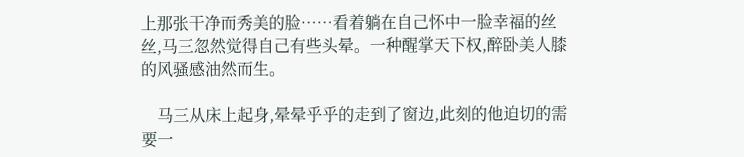上那张干净而秀美的脸……看着躺在自己怀中一脸幸福的丝丝,马三忽然觉得自己有些头晕。一种醒掌天下权,醉卧美人膝的风骚感油然而生。

    马三从床上起身,晕晕乎乎的走到了窗边,此刻的他迫切的需要一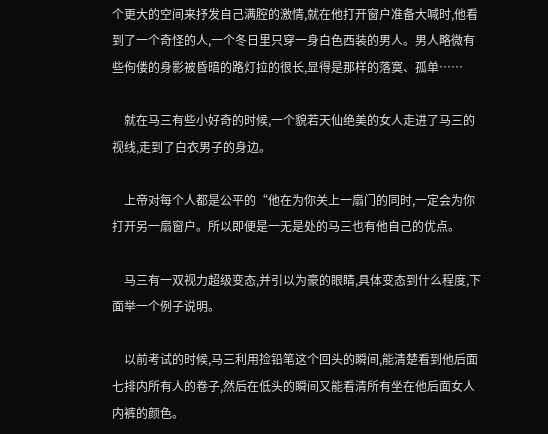个更大的空间来抒发自己满腔的激情,就在他打开窗户准备大喊时,他看到了一个奇怪的人,一个冬日里只穿一身白色西装的男人。男人略微有些佝偻的身影被昏暗的路灯拉的很长,显得是那样的落寞、孤单……

    就在马三有些小好奇的时候,一个貌若天仙绝美的女人走进了马三的视线,走到了白衣男子的身边。

    上帝对每个人都是公平的“他在为你关上一扇门的同时,一定会为你打开另一扇窗户。所以即便是一无是处的马三也有他自己的优点。

    马三有一双视力超级变态,并引以为豪的眼睛,具体变态到什么程度,下面举一个例子说明。

    以前考试的时候,马三利用捡铅笔这个回头的瞬间,能清楚看到他后面七排内所有人的卷子,然后在低头的瞬间又能看清所有坐在他后面女人内裤的颜色。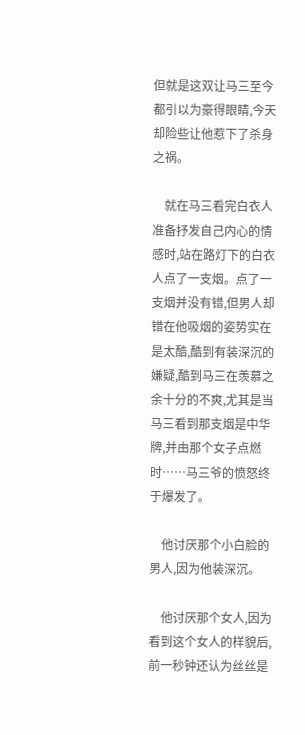但就是这双让马三至今都引以为豪得眼睛,今天却险些让他惹下了杀身之祸。

    就在马三看完白衣人准备抒发自己内心的情感时,站在路灯下的白衣人点了一支烟。点了一支烟并没有错,但男人却错在他吸烟的姿势实在是太酷,酷到有装深沉的嫌疑,酷到马三在羡慕之余十分的不爽,尤其是当马三看到那支烟是中华牌,并由那个女子点燃时……马三爷的愤怒终于爆发了。

    他讨厌那个小白脸的男人,因为他装深沉。

    他讨厌那个女人,因为看到这个女人的样貌后,前一秒钟还认为丝丝是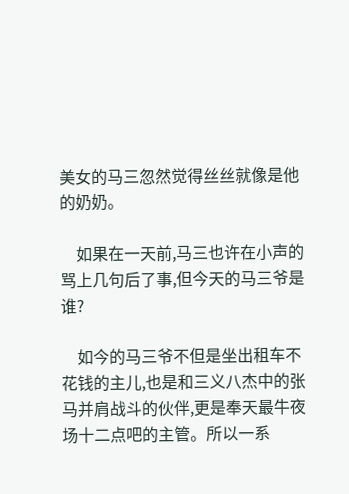美女的马三忽然觉得丝丝就像是他的奶奶。

    如果在一天前,马三也许在小声的骂上几句后了事,但今天的马三爷是谁?

    如今的马三爷不但是坐出租车不花钱的主儿,也是和三义八杰中的张马并肩战斗的伙伴,更是奉天最牛夜场十二点吧的主管。所以一系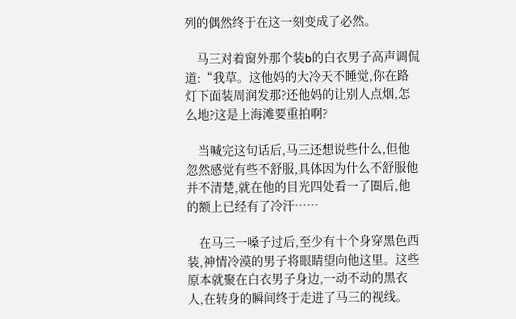列的偶然终于在这一刻变成了必然。

    马三对着窗外那个装b的白衣男子高声调侃道:“我草。这他妈的大冷天不睡觉,你在路灯下面装周润发那?还他妈的让别人点烟,怎么地?这是上海滩要重拍啊?

    当喊完这句话后,马三还想说些什么,但他忽然感觉有些不舒服,具体因为什么不舒服他并不清楚,就在他的目光四处看一了圈后,他的额上已经有了冷汗……

    在马三一嗓子过后,至少有十个身穿黑色西装,神情冷漠的男子将眼睛望向他这里。这些原本就聚在白衣男子身边,一动不动的黑衣人,在转身的瞬间终于走进了马三的视线。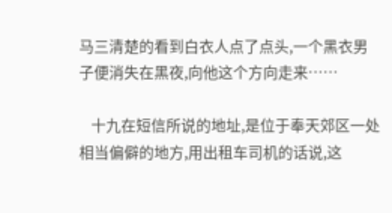马三清楚的看到白衣人点了点头,一个黑衣男子便消失在黑夜,向他这个方向走来……

    十九在短信所说的地址,是位于奉天郊区一处相当偏僻的地方,用出租车司机的话说,这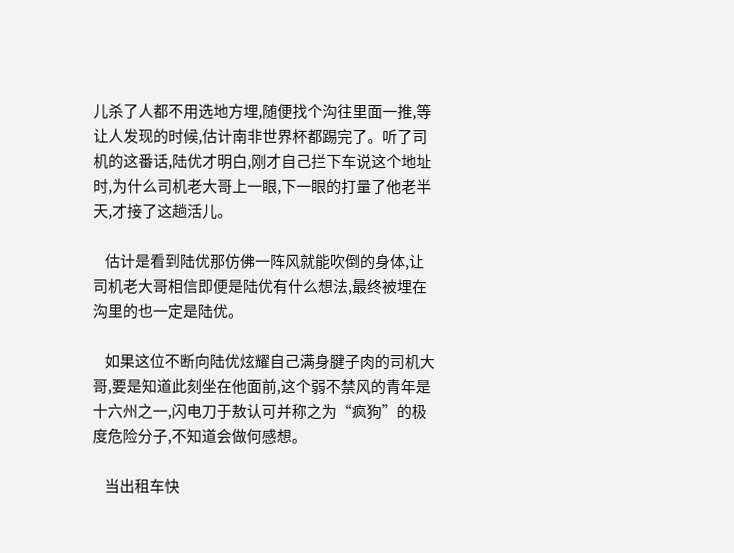儿杀了人都不用选地方埋,随便找个沟往里面一推,等让人发现的时候,估计南非世界杯都踢完了。听了司机的这番话,陆优才明白,刚才自己拦下车说这个地址时,为什么司机老大哥上一眼,下一眼的打量了他老半天,才接了这趟活儿。

    估计是看到陆优那仿佛一阵风就能吹倒的身体,让司机老大哥相信即便是陆优有什么想法,最终被埋在沟里的也一定是陆优。

    如果这位不断向陆优炫耀自己满身腱子肉的司机大哥,要是知道此刻坐在他面前,这个弱不禁风的青年是十六州之一,闪电刀于敖认可并称之为“疯狗”的极度危险分子,不知道会做何感想。

    当出租车快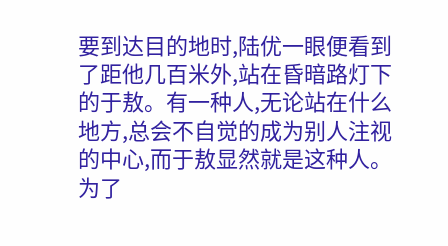要到达目的地时,陆优一眼便看到了距他几百米外,站在昏暗路灯下的于敖。有一种人,无论站在什么地方,总会不自觉的成为别人注视的中心,而于敖显然就是这种人。为了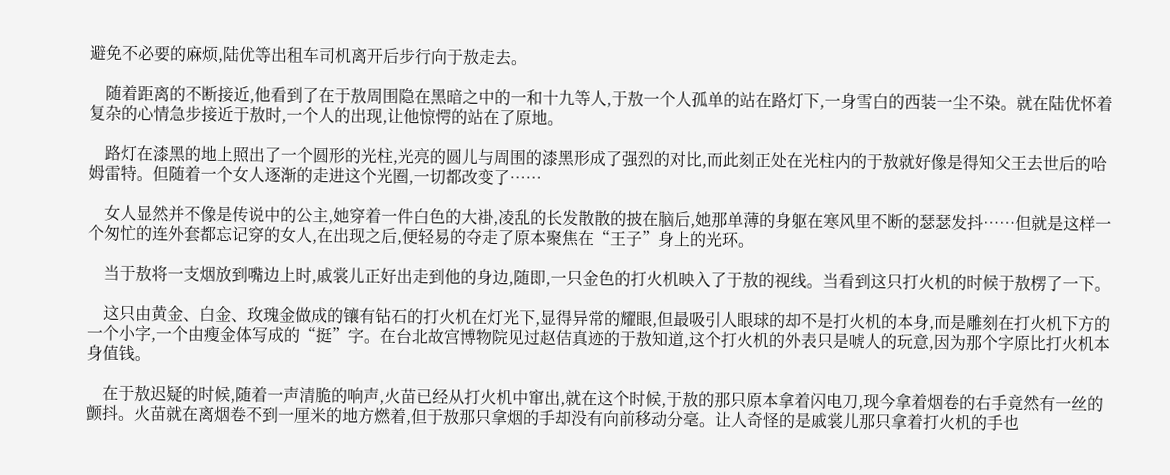避免不必要的麻烦,陆优等出租车司机离开后步行向于敖走去。

    随着距离的不断接近,他看到了在于敖周围隐在黑暗之中的一和十九等人,于敖一个人孤单的站在路灯下,一身雪白的西装一尘不染。就在陆优怀着复杂的心情急步接近于敖时,一个人的出现,让他惊愕的站在了原地。

    路灯在漆黑的地上照出了一个圆形的光柱,光亮的圆儿与周围的漆黑形成了强烈的对比,而此刻正处在光柱内的于敖就好像是得知父王去世后的哈姆雷特。但随着一个女人逐渐的走进这个光圈,一切都改变了……

    女人显然并不像是传说中的公主,她穿着一件白色的大褂,凌乱的长发散散的披在脑后,她那单薄的身躯在寒风里不断的瑟瑟发抖……但就是这样一个匆忙的连外套都忘记穿的女人,在出现之后,便轻易的夺走了原本聚焦在“王子”身上的光环。

    当于敖将一支烟放到嘴边上时,戚裳儿正好出走到他的身边,随即,一只金色的打火机映入了于敖的视线。当看到这只打火机的时候于敖楞了一下。

    这只由黄金、白金、玫瑰金做成的镶有钻石的打火机在灯光下,显得异常的耀眼,但最吸引人眼球的却不是打火机的本身,而是雕刻在打火机下方的一个小字,一个由瘦金体写成的“挺”字。在台北故宫博物院见过赵佶真迹的于敖知道,这个打火机的外表只是唬人的玩意,因为那个字原比打火机本身值钱。

    在于敖迟疑的时候,随着一声清脆的响声,火苗已经从打火机中窜出,就在这个时候,于敖的那只原本拿着闪电刀,现今拿着烟卷的右手竟然有一丝的颤抖。火苗就在离烟卷不到一厘米的地方燃着,但于敖那只拿烟的手却没有向前移动分毫。让人奇怪的是戚裳儿那只拿着打火机的手也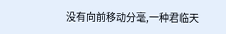没有向前移动分毫,一种君临天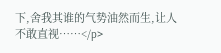下,舍我其谁的气势油然而生,让人不敢直视……</p>